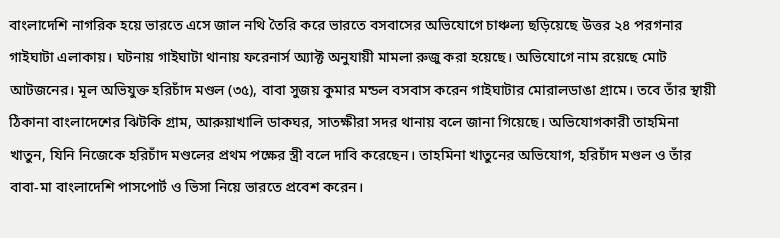বাংলাদেশি নাগরিক হয়ে ভারতে এসে জাল নথি তৈরি করে ভারতে বসবাসের অভিযোগে চাঞ্চল্য ছড়িয়েছে উত্তর ২৪ পরগনার গাইঘাটা এলাকায়। ঘটনায় গাইঘাটা থানায় ফরেনার্স অ্যাক্ট অনুযায়ী মামলা রুজু করা হয়েছে। অভিযোগে নাম রয়েছে মোট আটজনের। মূল অভিযুক্ত হরিচাঁদ মণ্ডল (৩৫), বাবা সুজয় কুমার মন্ডল বসবাস করেন গাইঘাটার মোরালডাঙা গ্রামে। তবে তাঁর স্থায়ী ঠিকানা বাংলাদেশের ঝিটকি গ্রাম, আরুয়াখালি ডাকঘর, সাতক্ষীরা সদর থানায় বলে জানা গিয়েছে। অভিযোগকারী তাহমিনা খাতুন, যিনি নিজেকে হরিচাঁদ মণ্ডলের প্রথম পক্ষের স্ত্রী বলে দাবি করেছেন। তাহমিনা খাতুনের অভিযোগ, হরিচাঁদ মণ্ডল ও তাঁর বাবা-মা বাংলাদেশি পাসপোর্ট ও ভিসা নিয়ে ভারতে প্রবেশ করেন।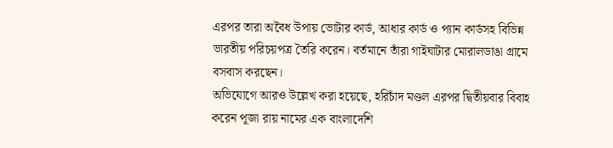এরপর তারা অবৈধ উপায় ভোটার কার্ড, আধার কার্ড ও প্যান কার্ডসহ বিভিন্ন ভারতীয় পরিচয়পত্র তৈরি করেন। বর্তমানে তাঁরা গাইঘাটার মোরালডাঙা গ্রামে বসবাস করছেন।
অভিযোগে আরও উল্লেখ করা হয়েছে, হরিচাঁদ মণ্ডল এরপর দ্বিতীয়বার বিবাহ করেন পূজা রায় নামের এক বাংলাদেশি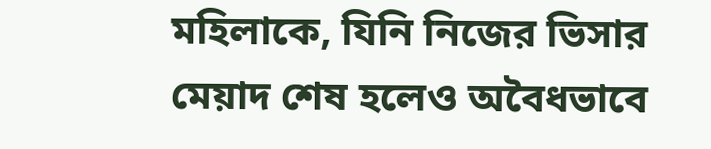মহিলাকে, যিনি নিজের ভিসার মেয়াদ শেষ হলেও অবৈধভাবে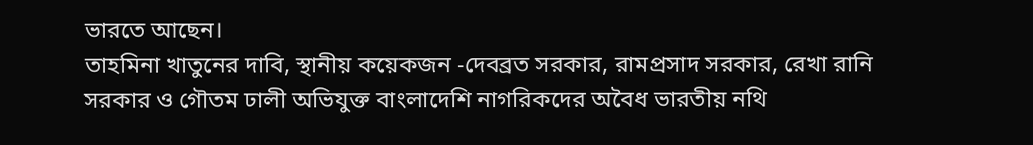ভারতে আছেন।
তাহমিনা খাতুনের দাবি, স্থানীয় কয়েকজন -দেবব্রত সরকার, রামপ্রসাদ সরকার, রেখা রানি সরকার ও গৌতম ঢালী অভিযুক্ত বাংলাদেশি নাগরিকদের অবৈধ ভারতীয় নথি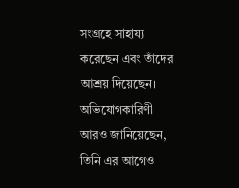সংগ্রহে সাহায্য করেছেন এবং তাঁদের আশ্রয় দিয়েছেন।
অভিযোগকারিণী আরও জানিয়েছেন, তিনি এর আগেও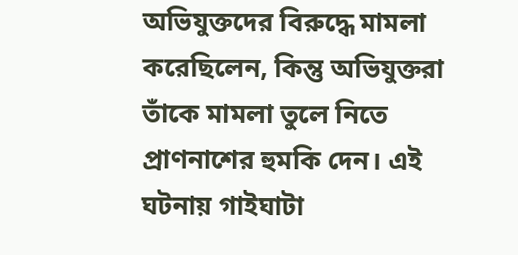অভিযুক্তদের বিরুদ্ধে মামলা করেছিলেন, কিন্তু অভিযুক্তরা তাঁকে মামলা তুলে নিতে প্রাণনাশের হুমকি দেন। এই ঘটনায় গাইঘাটা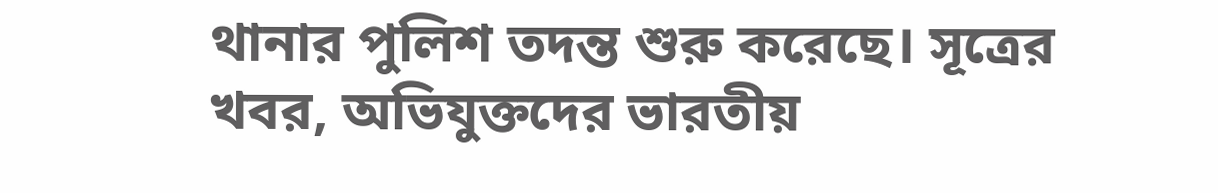থানার পুলিশ তদন্ত শুরু করেছে। সূত্রের খবর, অভিযুক্তদের ভারতীয়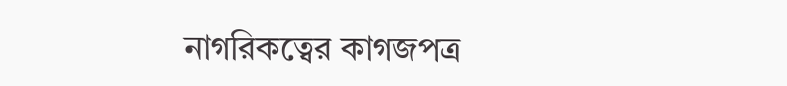নাগরিকত্বের কাগজপত্র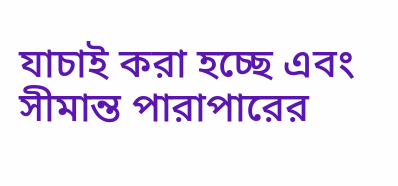যাচাই করা হচ্ছে এবং সীমান্ত পারাপারের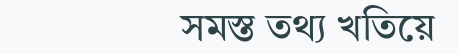সমস্ত তথ্য খতিয়ে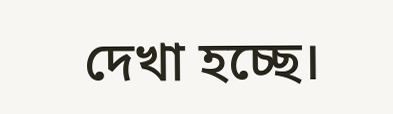দেখা হচ্ছে।